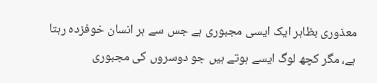معذوری بظاہر ایک ایسی مجبوری ہے جس سے ہر انسان خوفزدہ رہتا ہے، مگر کچھ لوگ ایسے ہوتے ہیں جو دوسروں کی مجبوری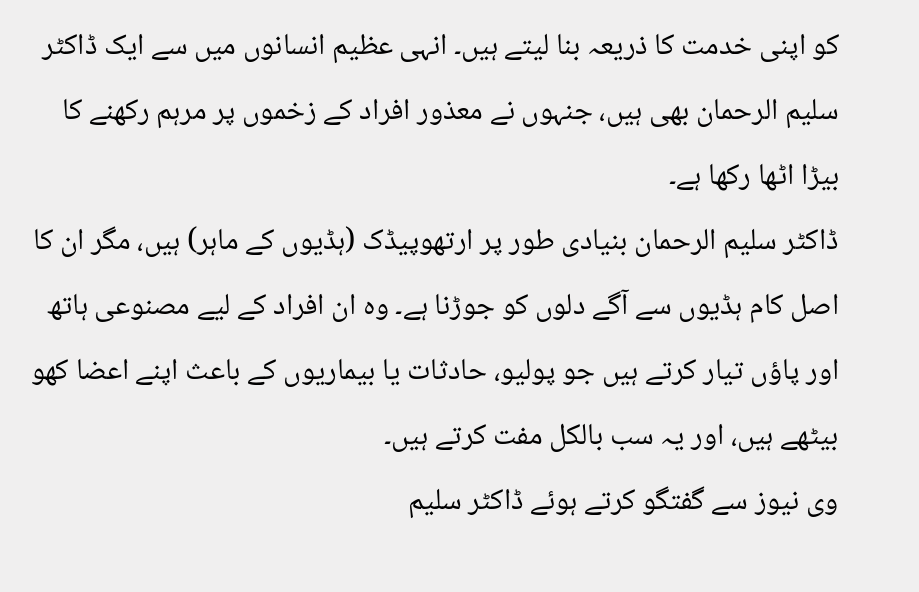کو اپنی خدمت کا ذریعہ بنا لیتے ہیں۔ انہی عظیم انسانوں میں سے ایک ڈاکٹر سلیم الرحمان بھی ہیں، جنہوں نے معذور افراد کے زخموں پر مرہم رکھنے کا بیڑا اٹھا رکھا ہے۔
ڈاکٹر سلیم الرحمان بنیادی طور پر ارتھوپیڈک (ہڈیوں کے ماہر) ہیں، مگر ان کا اصل کام ہڈیوں سے آگے دلوں کو جوڑنا ہے۔ وہ ان افراد کے لیے مصنوعی ہاتھ اور پاؤں تیار کرتے ہیں جو پولیو، حادثات یا بیماریوں کے باعث اپنے اعضا کھو بیٹھے ہیں، اور یہ سب بالکل مفت کرتے ہیں۔
وی نیوز سے گفتگو کرتے ہوئے ڈاکٹر سلیم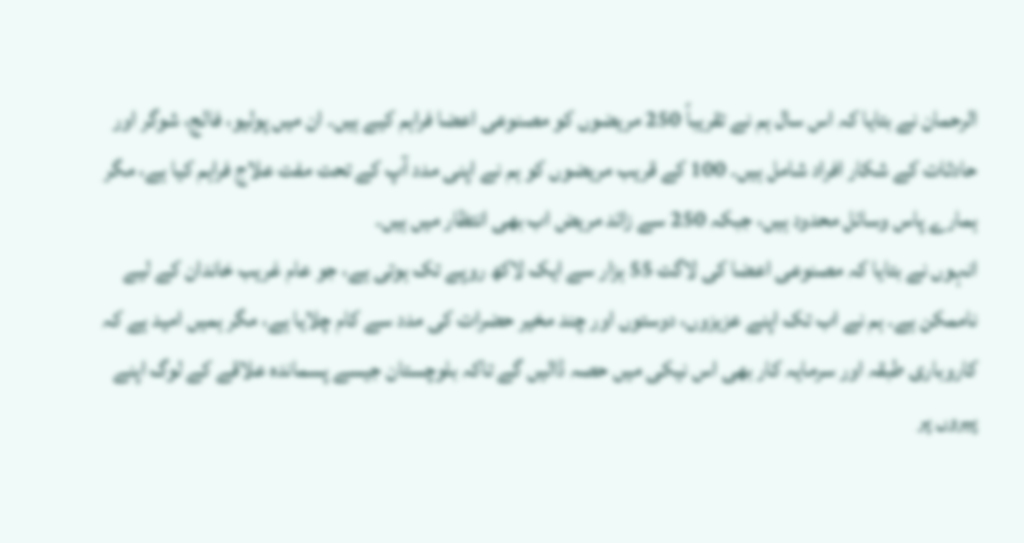الرحمان نے بتایا کہ اس سال ہم نے تقریباً 250 مریضوں کو مصنوعی اعضا فراہم کیے ہیں۔ ان میں پولیو، فالج، شوگر اور حادثات کے شکار افراد شامل ہیں۔ 100 کے قریب مریضوں کو ہم نے اپنی مدد آپ کے تحت مفت علاج فراہم کیا ہے، مگر ہمارے پاس وسائل محدود ہیں، جبکہ 250 سے زائد مریض اب بھی انتظار میں ہیں۔
انہوں نے بتایا کہ مصنوعی اعضا کی لاگت 55 ہزار سے ایک لاکھ روپے تک ہوتی ہے، جو عام غریب خاندان کے لیے ناممکن ہے۔ ہم نے اب تک اپنے عزیزوں، دوستوں اور چند مخیر حضرات کی مدد سے کام چلایا ہے، مگر ہمیں امید ہے کہ کاروباری طبقہ اور سرمایہ کار بھی اس نیکی میں حصہ ڈالیں گے تاکہ بلوچستان جیسے پسماندہ علاقے کے لوگ اپنے پیروں پر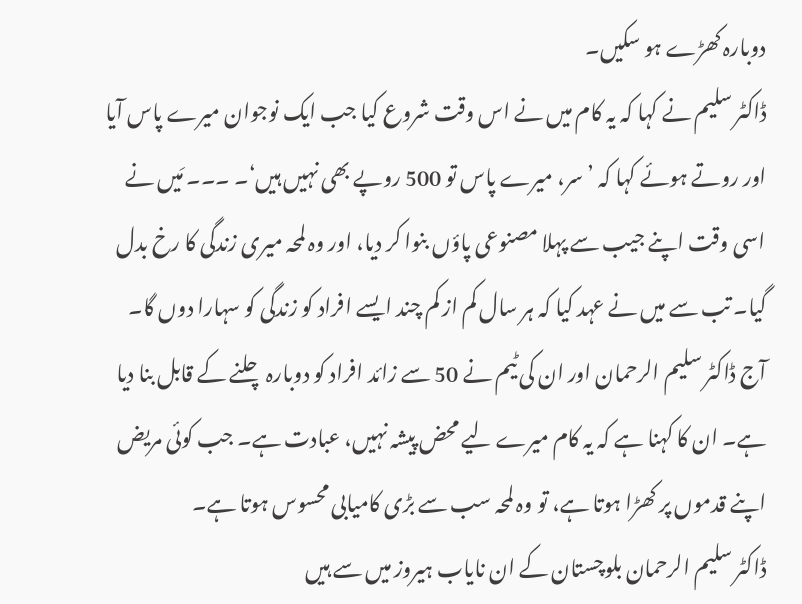دوبارہ کھڑے ہو سکیں۔
ڈاکٹر سلیم نے کہا کہ یہ کام میں نے اس وقت شروع کیا جب ایک نوجوان میرے پاس آیا اور روتے ہوئے کہا کہ ’سر، میرے پاس تو 500 روپے بھی نہیں ہیں‘۔ ۔۔۔ مَیں نے اسی وقت اپنے جیب سے پہلا مصنوعی پاؤں بنوا کر دیا، اور وہ لمحہ میری زندگی کا رخ بدل گیا۔ تب سے میں نے عہد کیا کہ ہر سال کم از کم چند ایسے افراد کو زندگی کو سہارا دوں گا۔
آج ڈاکٹر سلیم الرحمان اور ان کی ٹیم نے 50 سے زائد افراد کو دوبارہ چلنے کے قابل بنا دیا ہے۔ ان کا کہنا ہے کہ یہ کام میرے لیے محض پیشہ نہیں، عبادت ہے۔ جب کوئی مریض اپنے قدموں پر کھڑا ہوتا ہے، تو وہ لمحہ سب سے بڑی کامیابی محسوس ہوتا ہے۔
ڈاکٹر سلیم الرحمان بلوچستان کے ان نایاب ہیروز میں سے ہیں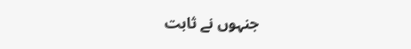جنہوں نے ثابت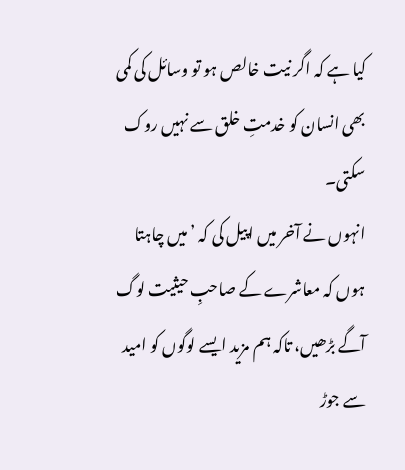کیا ہے کہ اگر نیت خالص ہو تو وسائل کی کمی بھی انسان کو خدمتِ خلق سے نہیں روک سکتی۔
انہوں نے آخر میں اپیل کی کہ ’میں چاہتا ہوں کہ معاشرے کے صاحبِ حیثیت لوگ آگے بڑھیں، تاکہ ہم مزید ایسے لوگوں کو امید سے جوڑ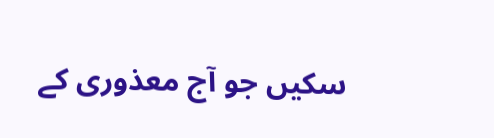سکیں جو آج معذوری کے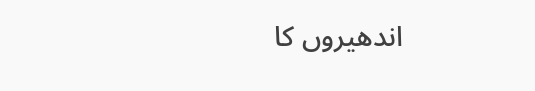اندھیروں کا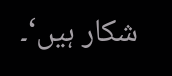شکار ہیں‘۔